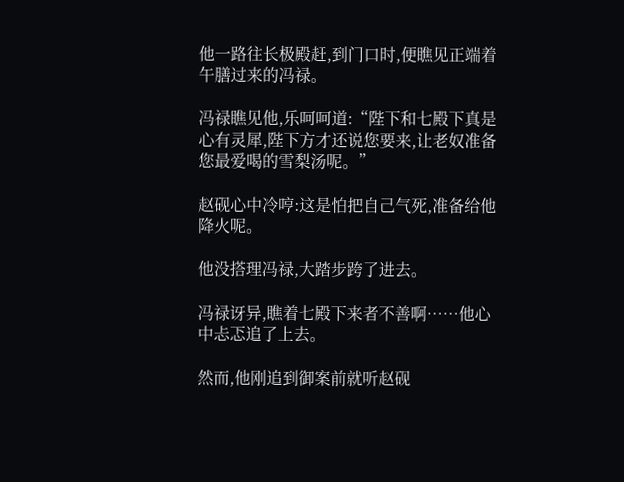他一路往长极殿赶,到门口时,便瞧见正端着午膳过来的冯禄。

冯禄瞧见他,乐呵呵道:“陛下和七殿下真是心有灵犀,陛下方才还说您要来,让老奴准备您最爱喝的雪梨汤呢。”

赵砚心中冷哼:这是怕把自己气死,准备给他降火呢。

他没搭理冯禄,大踏步跨了进去。

冯禄讶异,瞧着七殿下来者不善啊……他心中忐忑追了上去。

然而,他刚追到御案前就听赵砚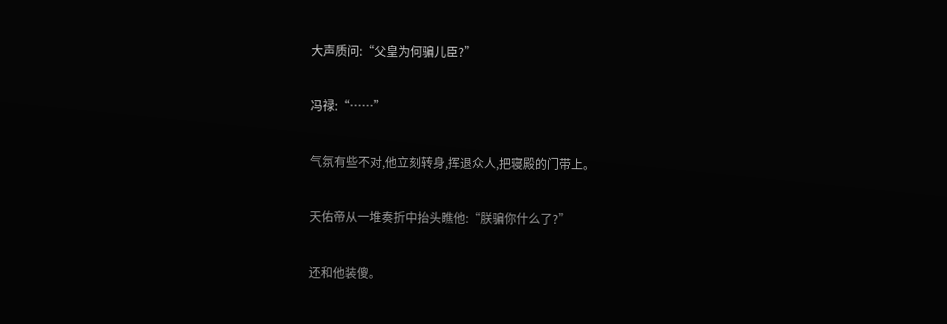大声质问:“父皇为何骗儿臣?”

冯禄:“……”

气氛有些不对,他立刻转身,挥退众人,把寝殿的门带上。

天佑帝从一堆奏折中抬头瞧他:“朕骗你什么了?”

还和他装傻。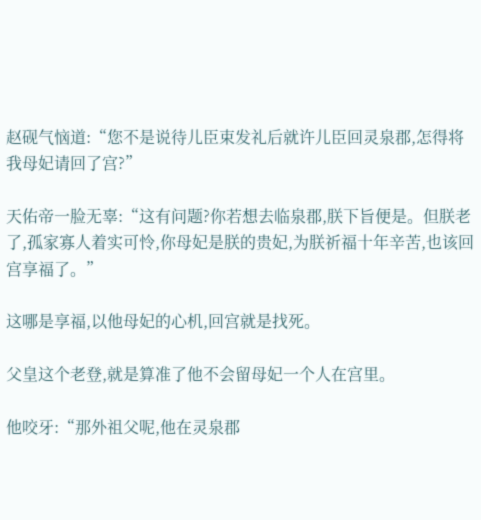赵砚气恼道:“您不是说待儿臣束发礼后就许儿臣回灵泉郡,怎得将我母妃请回了宫?”

天佑帝一脸无辜:“这有问题?你若想去临泉郡,朕下旨便是。但朕老了,孤家寡人着实可怜,你母妃是朕的贵妃,为朕祈福十年辛苦,也该回宫享福了。”

这哪是享福,以他母妃的心机,回宫就是找死。

父皇这个老登,就是算准了他不会留母妃一个人在宫里。

他咬牙:“那外祖父呢,他在灵泉郡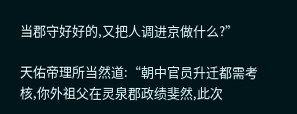当郡守好好的,又把人调进京做什么?”

天佑帝理所当然道:“朝中官员升迁都需考核,你外祖父在灵泉郡政绩斐然,此次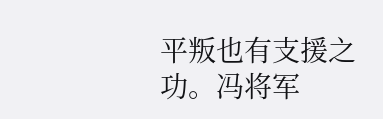平叛也有支援之功。冯将军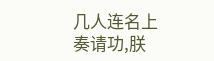几人连名上奏请功,朕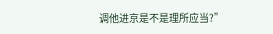调他进京是不是理所应当?”